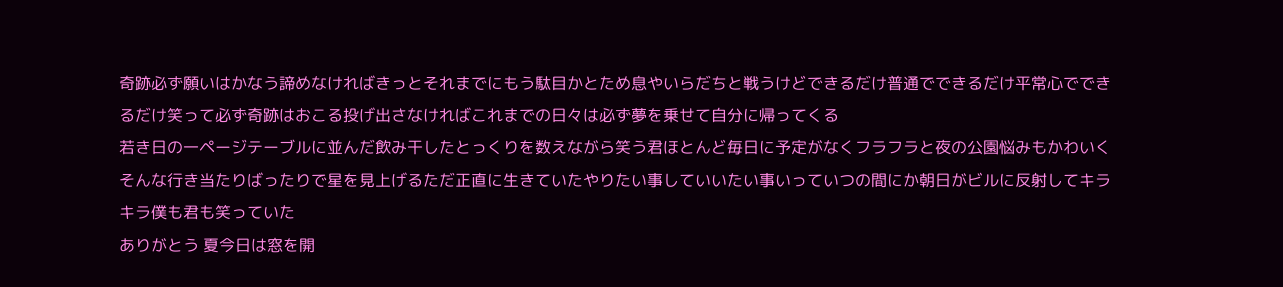奇跡必ず願いはかなう諦めなければきっとそれまでにもう駄目かとため息やいらだちと戦うけどできるだけ普通でできるだけ平常心でできるだけ笑って必ず奇跡はおこる投げ出さなければこれまでの日々は必ず夢を乗せて自分に帰ってくる
若き日の一ページテーブルに並んだ飲み干したとっくりを数えながら笑う君ほとんど毎日に予定がなくフラフラと夜の公園悩みもかわいくそんな行き当たりばったりで星を見上げるただ正直に生きていたやりたい事していいたい事いっていつの間にか朝日がビルに反射してキラキラ僕も君も笑っていた
ありがとう 夏今日は窓を開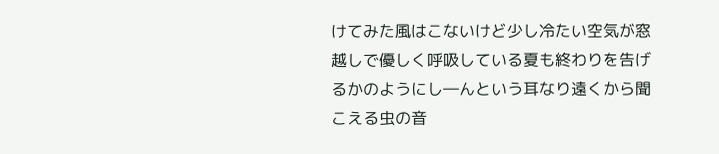けてみた風はこないけど少し冷たい空気が窓越しで優しく呼吸している夏も終わりを告げるかのようにし―んという耳なり遠くから聞こえる虫の音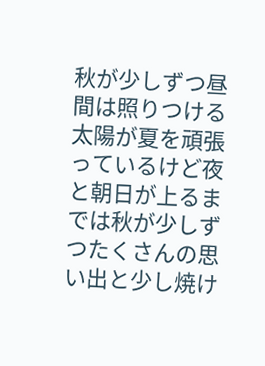秋が少しずつ昼間は照りつける太陽が夏を頑張っているけど夜と朝日が上るまでは秋が少しずつたくさんの思い出と少し焼け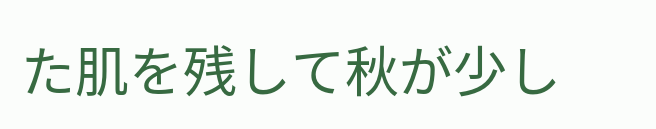た肌を残して秋が少し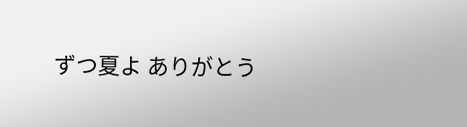ずつ夏よ ありがとう